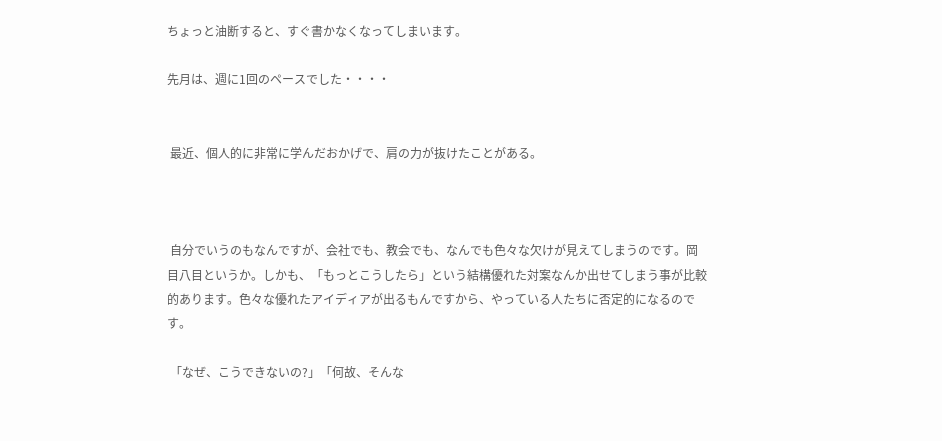ちょっと油断すると、すぐ書かなくなってしまいます。

先月は、週に1回のペースでした・・・・


 最近、個人的に非常に学んだおかげで、肩の力が抜けたことがある。



 自分でいうのもなんですが、会社でも、教会でも、なんでも色々な欠けが見えてしまうのです。岡目八目というか。しかも、「もっとこうしたら」という結構優れた対案なんか出せてしまう事が比較的あります。色々な優れたアイディアが出るもんですから、やっている人たちに否定的になるのです。

 「なぜ、こうできないの?」「何故、そんな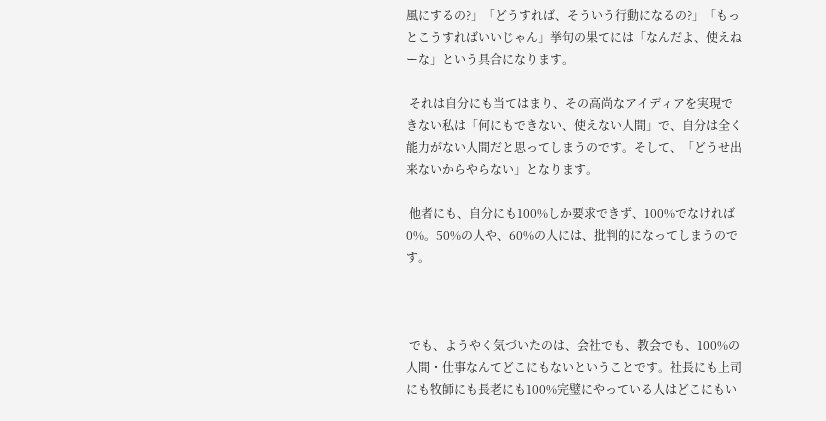風にするの?」「どうすれば、そういう行動になるの?」「もっとこうすればいいじゃん」挙句の果てには「なんだよ、使えねーな」という具合になります。

 それは自分にも当てはまり、その高尚なアイディアを実現できない私は「何にもできない、使えない人間」で、自分は全く能力がない人間だと思ってしまうのです。そして、「どうせ出来ないからやらない」となります。

 他者にも、自分にも100%しか要求できず、100%でなければ0%。50%の人や、60%の人には、批判的になってしまうのです。



 でも、ようやく気づいたのは、会社でも、教会でも、100%の人間・仕事なんてどこにもないということです。社長にも上司にも牧師にも長老にも100%完璧にやっている人はどこにもい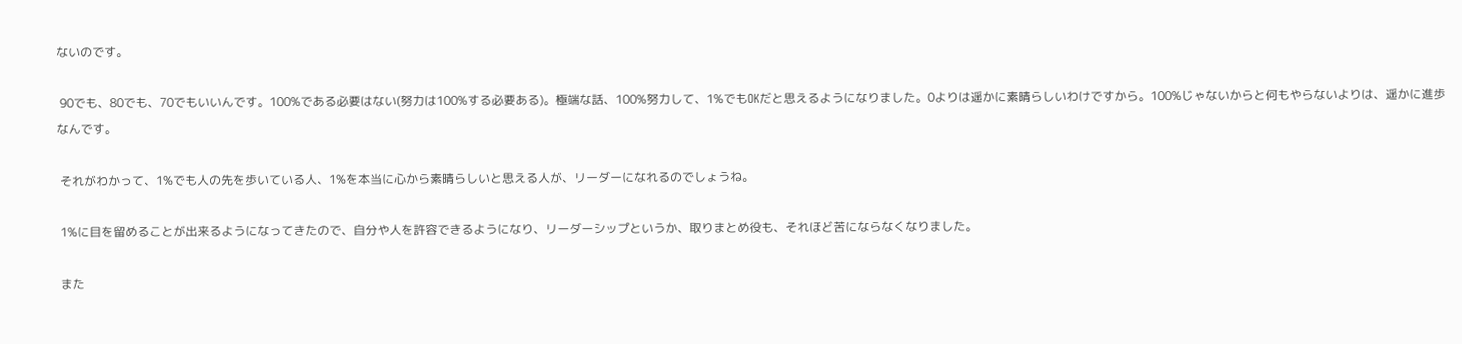ないのです。

 90でも、80でも、70でもいいんです。100%である必要はない(努力は100%する必要ある)。極端な話、100%努力して、1%でもOKだと思えるようになりました。0よりは遥かに素晴らしいわけですから。100%じゃないからと何もやらないよりは、遥かに進歩なんです。

 それがわかって、1%でも人の先を歩いている人、1%を本当に心から素晴らしいと思える人が、リーダーになれるのでしょうね。

 1%に目を留めることが出来るようになってきたので、自分や人を許容できるようになり、リーダーシップというか、取りまとめ役も、それほど苦にならなくなりました。

 また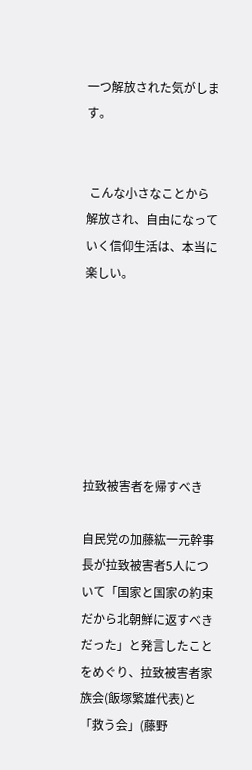一つ解放された気がします。


 こんな小さなことから解放され、自由になっていく信仰生活は、本当に楽しい。







拉致被害者を帰すべき

自民党の加藤紘一元幹事長が拉致被害者5人について「国家と国家の約束だから北朝鮮に返すべきだった」と発言したことをめぐり、拉致被害者家族会(飯塚繁雄代表)と「救う会」(藤野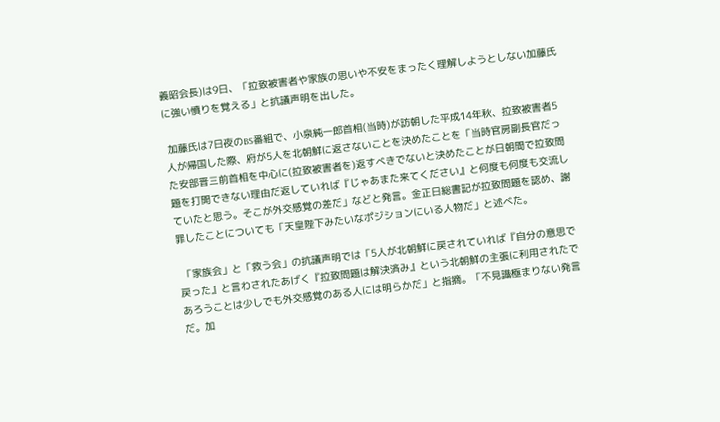義昭会長)は9日、「拉致被害者や家族の思いや不安をまったく理解しようとしない加藤氏に強い憤りを覚える」と抗議声明を出した。

 加藤氏は7日夜のBS番組で、小泉純一郎首相(当時)が訪朝した平成14年秋、拉致被害者5人が帰国した際、府が5人を北朝鮮に返さないことを決めたことを「当時官房副長官だった安部晋三前首相を中心に(拉致被害者を)返すべきでないと決めたことが日朝間で拉致問題を打開できない理由だ返していれば『じゃあまた来てください』と何度も何度も交流していたと思う。そこが外交感覚の差だ」などと発言。金正日総書記が拉致問題を認め、謝罪したことについても「天皇陛下みたいなポジションにいる人物だ」と述べた。

 「家族会」と「救う会」の抗議声明では「5人が北朝鮮に戻されていれば『自分の意思で戻った』と言わされたあげく『拉致問題は解決済み』という北朝鮮の主張に利用されたであろうことは少しでも外交感覚のある人には明らかだ」と指摘。「不見識極まりない発言だ。加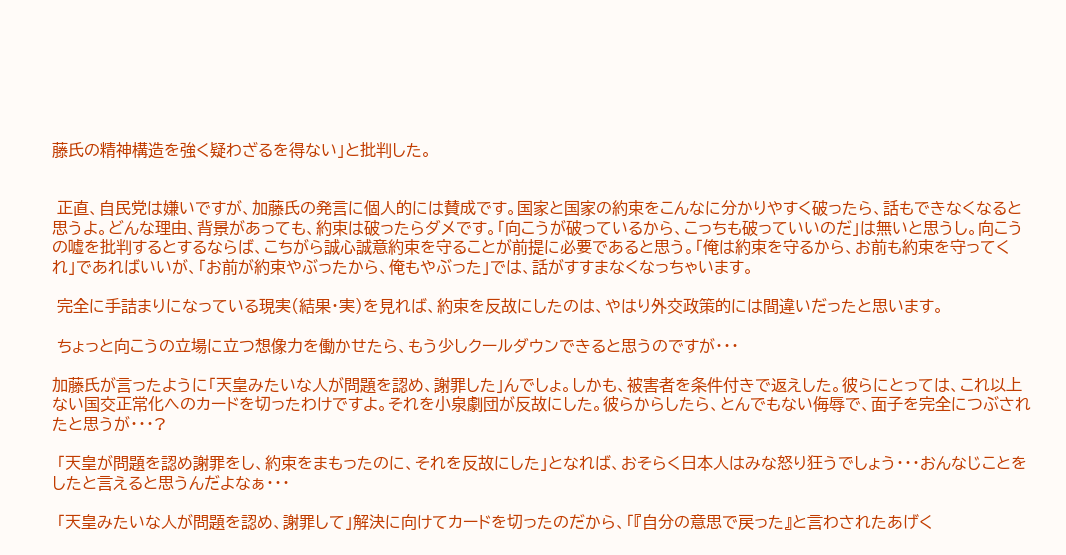藤氏の精神構造を強く疑わざるを得ない」と批判した。


 正直、自民党は嫌いですが、加藤氏の発言に個人的には賛成です。国家と国家の約束をこんなに分かりやすく破ったら、話もできなくなると思うよ。どんな理由、背景があっても、約束は破ったらダメです。「向こうが破っているから、こっちも破っていいのだ」は無いと思うし。向こうの嘘を批判するとするならば、こちがら誠心誠意約束を守ることが前提に必要であると思う。「俺は約束を守るから、お前も約束を守ってくれ」であればいいが、「お前が約束やぶったから、俺もやぶった」では、話がすすまなくなっちゃいます。

 完全に手詰まりになっている現実(結果・実)を見れば、約束を反故にしたのは、やはり外交政策的には間違いだったと思います。

 ちょっと向こうの立場に立つ想像力を働かせたら、もう少しクールダウンできると思うのですが・・・

加藤氏が言ったように「天皇みたいな人が問題を認め、謝罪した」んでしょ。しかも、被害者を条件付きで返えした。彼らにとっては、これ以上ない国交正常化へのカードを切ったわけですよ。それを小泉劇団が反故にした。彼らからしたら、とんでもない侮辱で、面子を完全につぶされたと思うが・・・?

 「天皇が問題を認め謝罪をし、約束をまもったのに、それを反故にした」となれば、おそらく日本人はみな怒り狂うでしょう・・・おんなじことをしたと言えると思うんだよなぁ・・・

 「天皇みたいな人が問題を認め、謝罪して」解決に向けてカードを切ったのだから、「『自分の意思で戻った』と言わされたあげく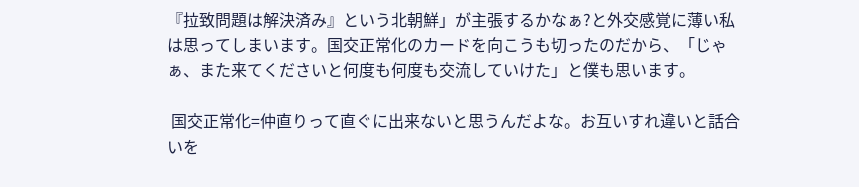『拉致問題は解決済み』という北朝鮮」が主張するかなぁ?と外交感覚に薄い私は思ってしまいます。国交正常化のカードを向こうも切ったのだから、「じゃぁ、また来てくださいと何度も何度も交流していけた」と僕も思います。

 国交正常化=仲直りって直ぐに出来ないと思うんだよな。お互いすれ違いと話合いを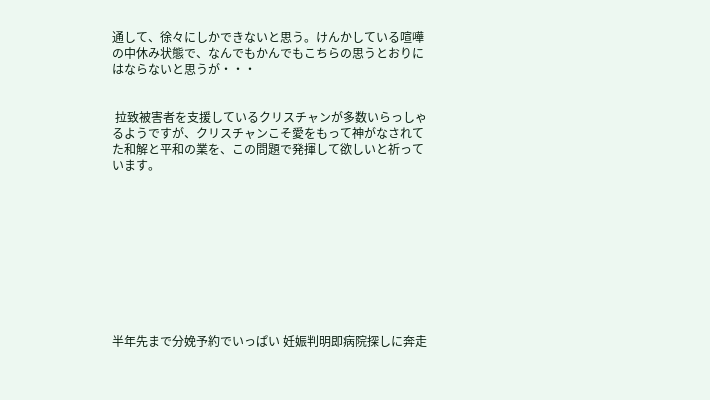通して、徐々にしかできないと思う。けんかしている喧嘩の中休み状態で、なんでもかんでもこちらの思うとおりにはならないと思うが・・・


 拉致被害者を支援しているクリスチャンが多数いらっしゃるようですが、クリスチャンこそ愛をもって神がなされてた和解と平和の業を、この問題で発揮して欲しいと祈っています。










半年先まで分娩予約でいっぱい 妊娠判明即病院探しに奔走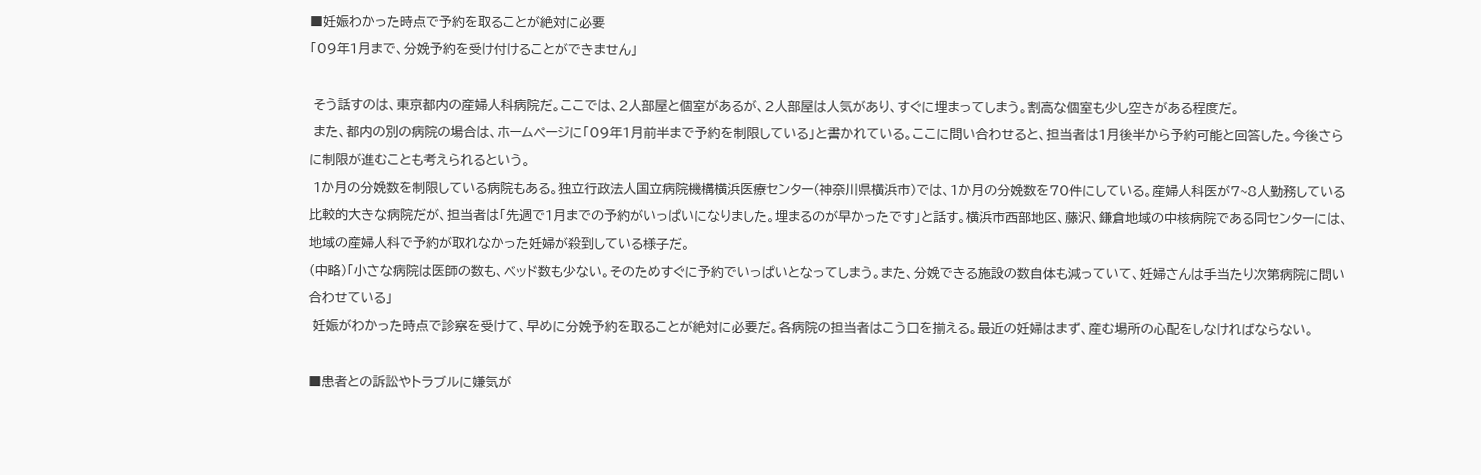■妊娠わかった時点で予約を取ることが絶対に必要
「09年1月まで、分娩予約を受け付けることができません」

 そう話すのは、東京都内の産婦人科病院だ。ここでは、2人部屋と個室があるが、2人部屋は人気があり、すぐに埋まってしまう。割高な個室も少し空きがある程度だ。
 また、都内の別の病院の場合は、ホームページに「09年1月前半まで予約を制限している」と書かれている。ここに問い合わせると、担当者は1月後半から予約可能と回答した。今後さらに制限が進むことも考えられるという。
 1か月の分娩数を制限している病院もある。独立行政法人国立病院機構横浜医療センター(神奈川県横浜市)では、1か月の分娩数を70件にしている。産婦人科医が7~8人勤務している比較的大きな病院だが、担当者は「先週で1月までの予約がいっぱいになりました。埋まるのが早かったです」と話す。横浜市西部地区、藤沢、鎌倉地域の中核病院である同センターには、地域の産婦人科で予約が取れなかった妊婦が殺到している様子だ。
(中略)「小さな病院は医師の数も、ベッド数も少ない。そのためすぐに予約でいっぱいとなってしまう。また、分娩できる施設の数自体も減っていて、妊婦さんは手当たり次第病院に問い合わせている」
 妊娠がわかった時点で診察を受けて、早めに分娩予約を取ることが絶対に必要だ。各病院の担当者はこう口を揃える。最近の妊婦はまず、産む場所の心配をしなければならない。

■患者との訴訟やトラブルに嫌気が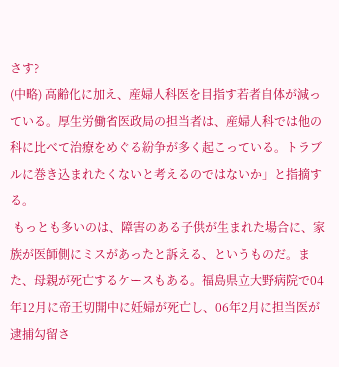さす?
(中略) 高齢化に加え、産婦人科医を目指す若者自体が減っている。厚生労働省医政局の担当者は、産婦人科では他の科に比べて治療をめぐる紛争が多く起こっている。トラブルに巻き込まれたくないと考えるのではないか」と指摘する。
 もっとも多いのは、障害のある子供が生まれた場合に、家族が医師側にミスがあったと訴える、というものだ。また、母親が死亡するケースもある。福島県立大野病院で04年12月に帝王切開中に妊婦が死亡し、06年2月に担当医が逮捕勾留さ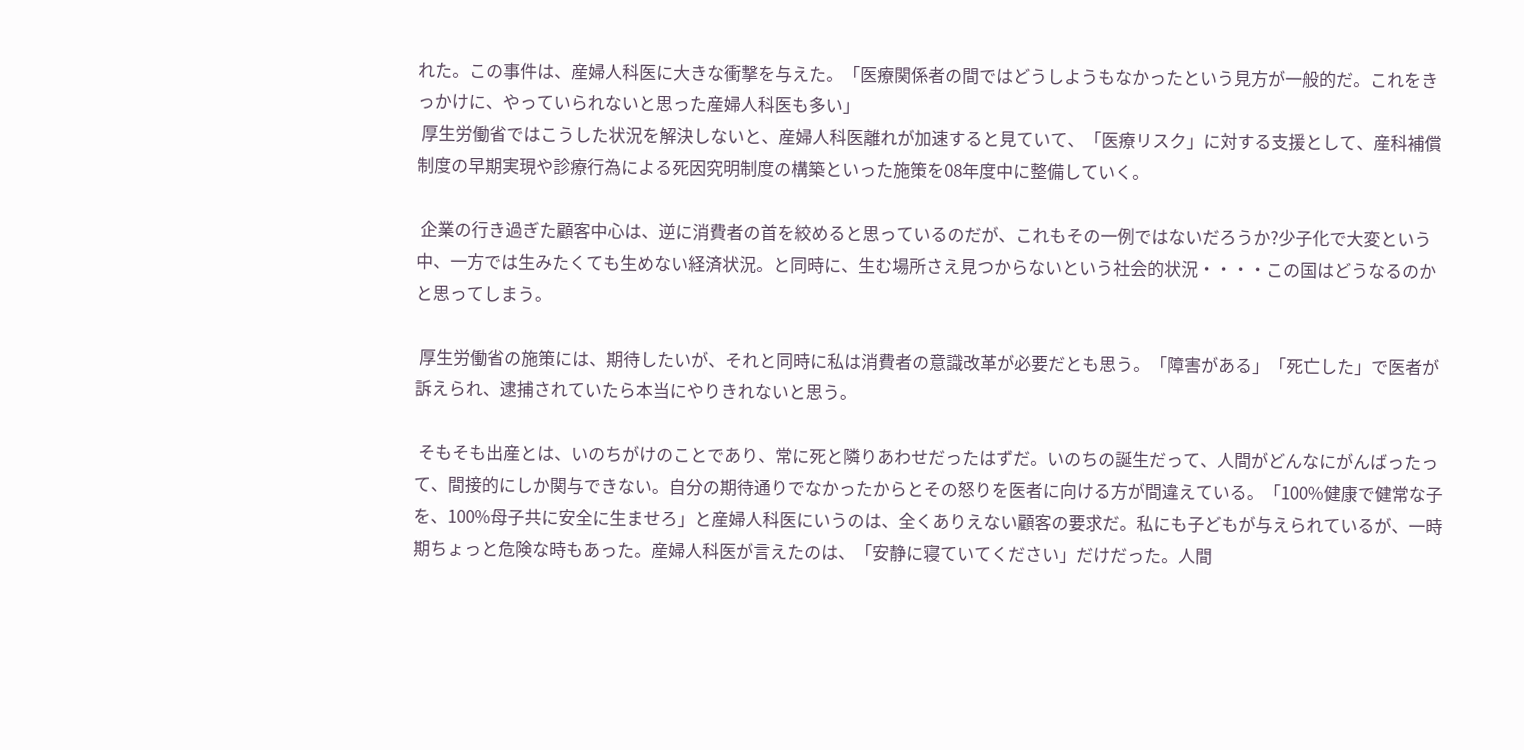れた。この事件は、産婦人科医に大きな衝撃を与えた。「医療関係者の間ではどうしようもなかったという見方が一般的だ。これをきっかけに、やっていられないと思った産婦人科医も多い」
 厚生労働省ではこうした状況を解決しないと、産婦人科医離れが加速すると見ていて、「医療リスク」に対する支援として、産科補償制度の早期実現や診療行為による死因究明制度の構築といった施策を08年度中に整備していく。

 企業の行き過ぎた顧客中心は、逆に消費者の首を絞めると思っているのだが、これもその一例ではないだろうか?少子化で大変という中、一方では生みたくても生めない経済状況。と同時に、生む場所さえ見つからないという社会的状況・・・・この国はどうなるのかと思ってしまう。

 厚生労働省の施策には、期待したいが、それと同時に私は消費者の意識改革が必要だとも思う。「障害がある」「死亡した」で医者が訴えられ、逮捕されていたら本当にやりきれないと思う。

 そもそも出産とは、いのちがけのことであり、常に死と隣りあわせだったはずだ。いのちの誕生だって、人間がどんなにがんばったって、間接的にしか関与できない。自分の期待通りでなかったからとその怒りを医者に向ける方が間違えている。「100%健康で健常な子を、100%母子共に安全に生ませろ」と産婦人科医にいうのは、全くありえない顧客の要求だ。私にも子どもが与えられているが、一時期ちょっと危険な時もあった。産婦人科医が言えたのは、「安静に寝ていてください」だけだった。人間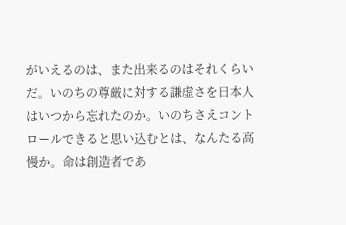がいえるのは、また出来るのはそれくらいだ。いのちの尊厳に対する謙虚さを日本人はいつから忘れたのか。いのちさえコントロールできると思い込むとは、なんたる高慢か。命は創造者であ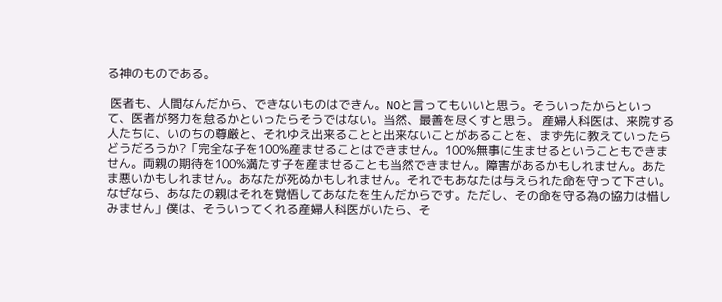る神のものである。

 医者も、人間なんだから、できないものはできん。NOと言ってもいいと思う。そういったからといって、医者が努力を怠るかといったらそうではない。当然、最善を尽くすと思う。 産婦人科医は、来院する人たちに、いのちの尊厳と、それゆえ出来ることと出来ないことがあることを、まず先に教えていったらどうだろうか?「完全な子を100%産ませることはできません。100%無事に生ませるということもできません。両親の期待を100%満たす子を産ませることも当然できません。障害があるかもしれません。あたま悪いかもしれません。あなたが死ぬかもしれません。それでもあなたは与えられた命を守って下さい。なぜなら、あなたの親はそれを覚悟してあなたを生んだからです。ただし、その命を守る為の協力は惜しみません」僕は、そういってくれる産婦人科医がいたら、そ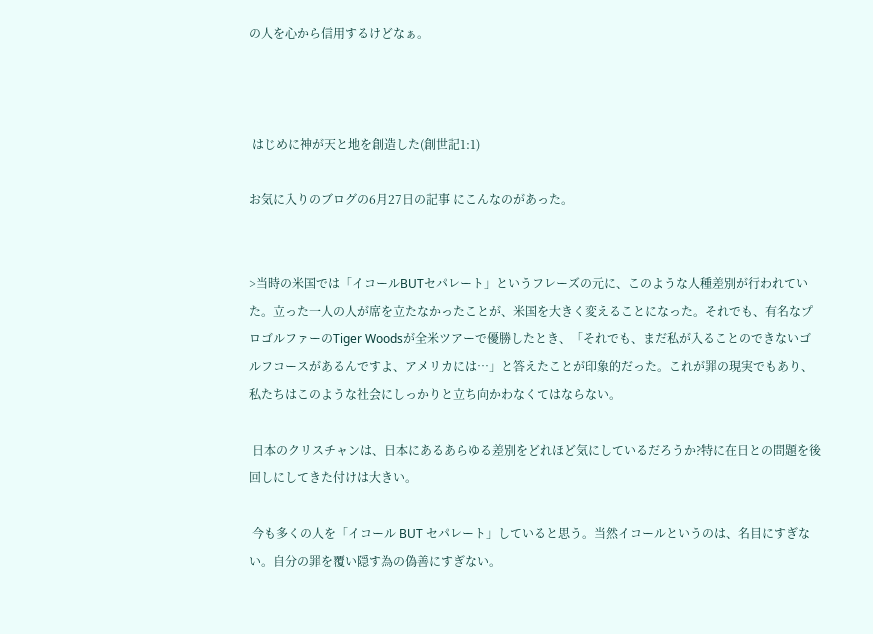の人を心から信用するけどなぁ。



 はじめに神が天と地を創造した(創世記1:1)

お気に入りのブログの6月27日の記事 にこんなのがあった。


>当時の米国では「イコールBUTセパレート」というフレーズの元に、このような人種差別が行われていた。立った一人の人が席を立たなかったことが、米国を大きく変えることになった。それでも、有名なプロゴルファーのTiger Woodsが全米ツアーで優勝したとき、「それでも、まだ私が入ることのできないゴルフコースがあるんですよ、アメリカには…」と答えたことが印象的だった。これが罪の現実でもあり、私たちはこのような社会にしっかりと立ち向かわなくてはならない。

 日本のクリスチャンは、日本にあるあらゆる差別をどれほど気にしているだろうか?特に在日との問題を後回しにしてきた付けは大きい。

 今も多くの人を「イコール BUT セパレート」していると思う。当然イコールというのは、名目にすぎない。自分の罪を覆い隠す為の偽善にすぎない。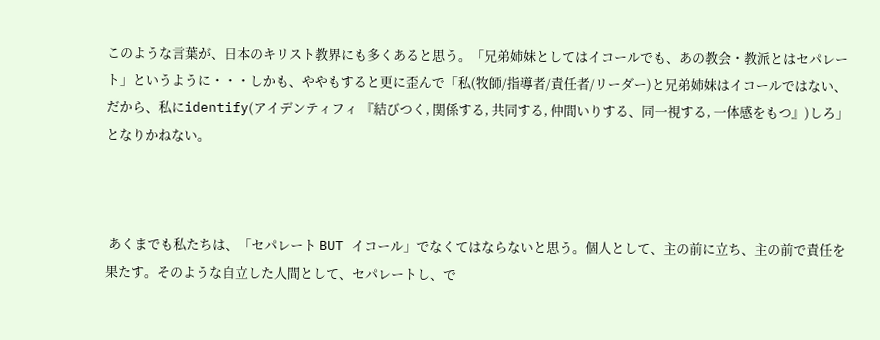このような言葉が、日本のキリスト教界にも多くあると思う。「兄弟姉妹としてはイコールでも、あの教会・教派とはセパレート」というように・・・しかも、ややもすると更に歪んで「私(牧師/指導者/責任者/リーダー)と兄弟姉妹はイコールではない、だから、私にidentify(アイデンティフィ 『結びつく, 関係する, 共同する, 仲間いりする、同一視する, 一体感をもつ』)しろ」となりかねない。



 あくまでも私たちは、「セパレート BUT イコール」でなくてはならないと思う。個人として、主の前に立ち、主の前で責任を果たす。そのような自立した人間として、セパレートし、で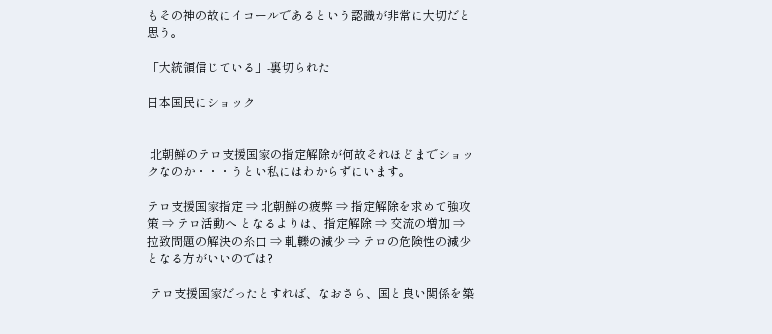もその神の故にイコールであるという認識が非常に大切だと思う。

「大統領信じている」-裏切られた

日本国民にショック


 北朝鮮のテロ支援国家の指定解除が何故それほどまでショックなのか・・・うとい私にはわからずにいます。

テロ支援国家指定 ⇒ 北朝鮮の疲弊 ⇒ 指定解除を求めて強攻策 ⇒ テロ活動へ となるよりは、指定解除 ⇒ 交流の増加 ⇒ 拉致問題の解決の糸口 ⇒ 軋轢の減少 ⇒ テロの危険性の減少 となる方がいいのでは?

 テロ支援国家だったとすれば、なおさら、国と良い関係を築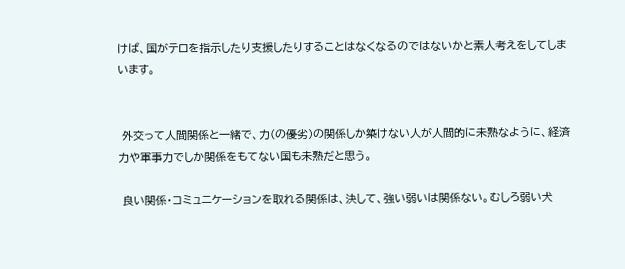けば、国がテロを指示したり支援したりすることはなくなるのではないかと素人考えをしてしまいます。


 外交って人間関係と一緒で、力(の優劣)の関係しか築けない人が人間的に未熟なように、経済力や軍事力でしか関係をもてない国も未熟だと思う。

 良い関係・コミュニケーションを取れる関係は、決して、強い弱いは関係ない。むしろ弱い犬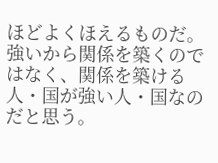ほどよくほえるものだ。強いから関係を築くのではなく、関係を築ける人・国が強い人・国なのだと思う。